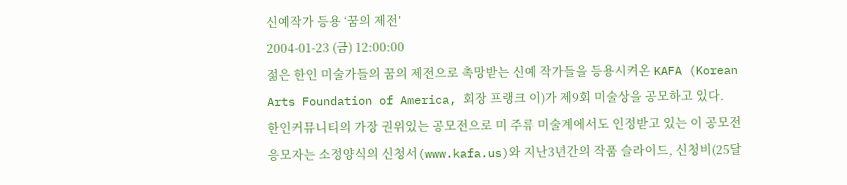신예작가 등용 ‘꿈의 제전’
2004-01-23 (금) 12:00:00
젊은 한인 미술가들의 꿈의 제전으로 촉망받는 신예 작가들을 등용시켜온 KAFA (Korean Arts Foundation of America, 회장 프랭크 이)가 제9회 미술상을 공모하고 있다.
한인커뮤니티의 가장 권위있는 공모전으로 미 주류 미술계에서도 인정받고 있는 이 공모전 응모자는 소정양식의 신청서(www.kafa.us)와 지난3년간의 작품 슬라이드, 신청비(25달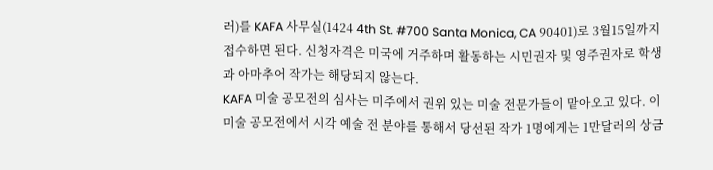러)를 KAFA 사무실(1424 4th St. #700 Santa Monica, CA 90401)로 3월15일까지 접수하면 된다. 신청자격은 미국에 거주하며 활동하는 시민권자 및 영주권자로 학생과 아마추어 작가는 해당되지 않는다.
KAFA 미술 공모전의 심사는 미주에서 권위 있는 미술 전문가들이 맡아오고 있다. 이 미술 공모전에서 시각 예술 전 분야를 통해서 당선된 작가 1명에게는 1만달러의 상금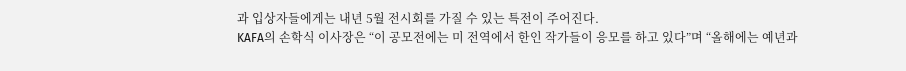과 입상자들에게는 내년 5월 전시회를 가질 수 있는 특전이 주어진다.
KAFA의 손학식 이사장은 “이 공모전에는 미 전역에서 한인 작가들이 응모를 하고 있다”며 “올해에는 예년과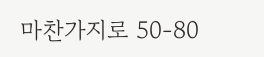마찬가지로 50-80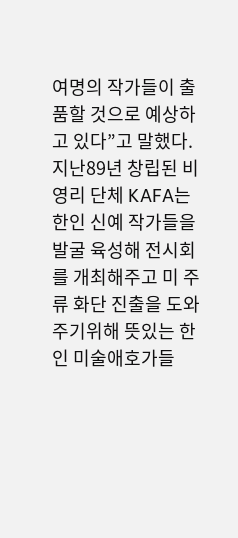여명의 작가들이 출품할 것으로 예상하고 있다”고 말했다.
지난89년 창립된 비 영리 단체 KAFA는 한인 신예 작가들을 발굴 육성해 전시회를 개최해주고 미 주류 화단 진출을 도와주기위해 뜻있는 한인 미술애호가들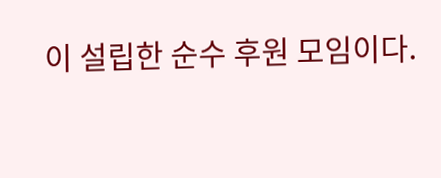이 설립한 순수 후원 모임이다.